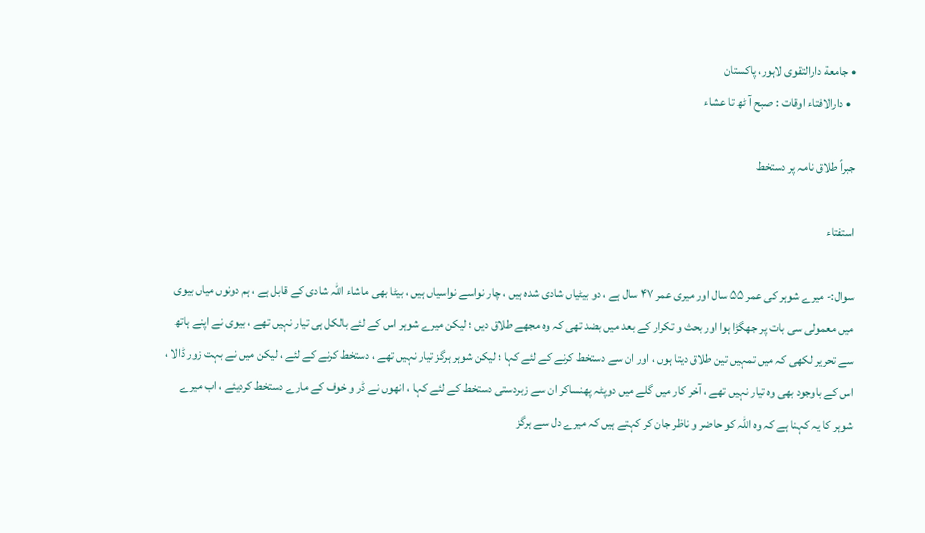• جامعة دارالتقوی لاہور، پاکستان
  • دارالافتاء اوقات : صبح آ ٹھ تا عشاء

جبراً طلاق نامہ پر دستخط

استفتاء

سوال:- میرے شوہر کی عمر ۵۵ سال اور میری عمر ۴۷ سال ہے ، دو بیٹیاں شادی شدہ ہیں ، چار نواسے نواسیاں ہیں ، بیٹا بھی ماشاء اللہ شادی کے قابل ہے ، ہم دونوں میاں بیوی میں معمولی سی بات پر جھگڑا ہوا اور بحث و تکرار کے بعد میں بضد تھی کہ وہ مجھے طلاق دیں ؛ لیکن میرے شوہر اس کے لئے بالکل ہی تیار نہیں تھے ، بیوی نے اپنے ہاتھ سے تحریر لکھی کہ میں تمہیں تین طلاق دیتا ہوں ، اور ان سے دستخط کرنے کے لئے کہا ؛ لیکن شوہر ہرگز تیار نہیں تھے ، دستخط کرنے کے لئے ، لیکن میں نے بہت زور ڈالا ، اس کے باوجود بھی وہ تیار نہیں تھے ، آخر کار میں گلے میں دوپٹہ پھنساکر ان سے زبردستی دستخط کے لئے کہا ، انھوں نے ڈر و خوف کے مارے دستخط کردیئے ، اب میرے شوہر کا یہ کہنا ہے کہ وہ اللہ کو حاضر و ناظر جان کر کہتے ہیں کہ میرے دل سے ہرگز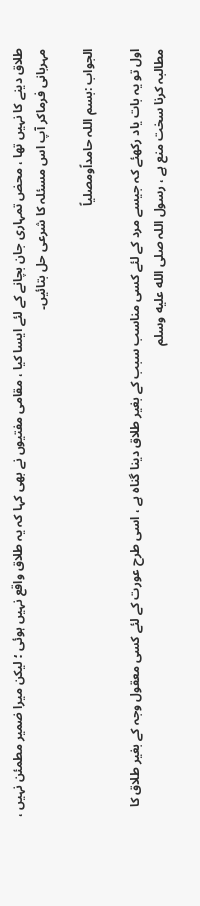طلاق دینے کا نہیں تھا ، محض تمہاری جان بچانے کے لئے ایسا کیا ، مقامی مفتیوں نے بھی کہا کہ یہ طلاق واقع نہیں ہوئی ؛ لیکن میرا ضمیر مطمئن نہیں ، مہربانی فرماکر آپ اس مسئلہ کا شرعی حل بتائیں۔

الجواب :بسم اللہ حامداًومصلیاً

اول تو یہ بات یاد رکھئے کہ جیسے مرد کے لئے کسی مناسب سبب کے بغیر طلاق دینا گناہ ہے ، اسی طرح عورت کے لئے کسی معقول وجہ کے بغیر طلاق کا مطالبہ کرنا سخت منع ہے ، رسول اللہ صلى الله عليه وسلم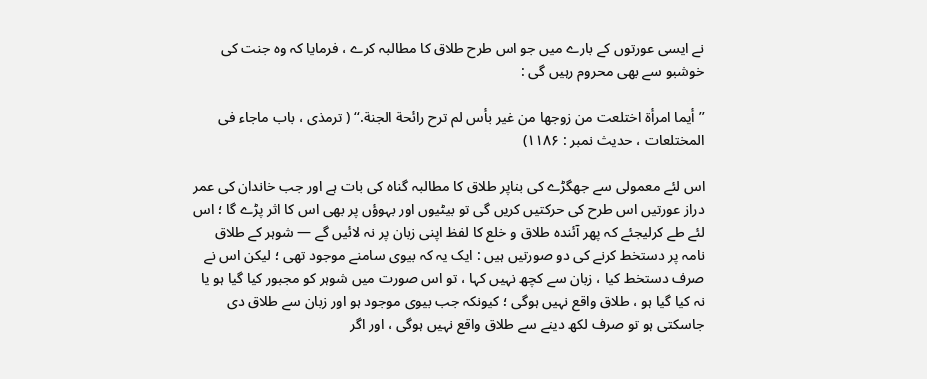نے ایسی عورتوں کے بارے میں جو اس طرح طلاق کا مطالبہ کرے ، فرمایا کہ وہ جنت کی خوشبو سے بھی محروم رہیں گی :

’’أیما امرأۃ اختلعت من زوجها من غیر بأس لم ترح رائحة الجنة.‘‘ ( ترمذی ، باب ماجاء فی المختلعات ، حدیث نمبر : ۱۱۸۶)

اس لئے معمولی سے جھگڑے کی بناپر طلاق کا مطالبہ گناہ کی بات ہے اور جب خاندان کی عمر دراز عورتیں اس طرح کی حرکتیں کریں گی تو بیٹیوں اور بہوؤں پر بھی اس کا اثر پڑے گا ؛ اس لئے طے کرلیجئے کہ پھر آئندہ طلاق و خلع کا لفظ اپنی زبان پر نہ لائیں گے — شوہر کے طلاق نامہ پر دستخط کرنے کی دو صورتیں ہیں : ایک یہ کہ بیوی سامنے موجود تھی ؛ لیکن اس نے صرف دستخط کیا ، زبان سے کچھ نہیں کہا ، تو اس صورت میں شوہر کو مجبور کیا گیا ہو یا نہ کیا گیا ہو ، طلاق واقع نہیں ہوگی ؛ کیونکہ جب بیوی موجود ہو اور زبان سے طلاق دی جاسکتی ہو تو صرف لکھ دینے سے طلاق واقع نہیں ہوگی ، اور اگر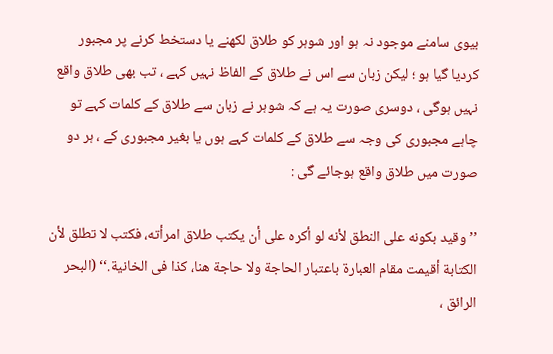بیوی سامنے موجود نہ ہو اور شوہر کو طلاق لکھنے یا دستخط کرنے پر مجبور کردیا گیا ہو ؛ لیکن زبان سے اس نے طلاق کے الفاظ نہیں کہے ، تب بھی طلاق واقع نہیں ہوگی ، دوسری صورت یہ ہے کہ شوہر نے زبان سے طلاق کے کلمات کہے تو چاہے مجبوری کی وجہ سے طلاق کے کلمات کہے ہوں یا بغیر مجبوری کے ، ہر دو صورت میں طلاق واقع ہوجائے گی :

’’ وقید بکونه علی النطق لأنه لو أکره علی أن یکتب طلاق امرأته، فکتب لا تطلق لأن الکتابة أقیمت مقام العبارة باعتبار الحاجة ولا حاجة هنا، کذا فی الخانیة.‘‘ (البحر الرائق ،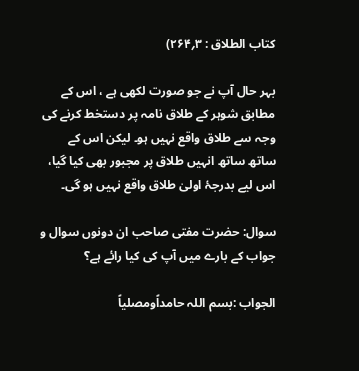کتاب الطلاق : ۳؍۲۶۴)

بہر حال آپ نے جو صورت لکھی ہے ، اس کے مطابق شوہر کے طلاق نامہ پر دستخط کرنے کی وجہ سے طلاق واقع نہیں ہو۔ لیکن اس کے ساتھ ساتھ انہیں طلاق پر مجبور بھی کیا گیا، اس لیے بدرجۂ اولیٰ طلاق واقع نہیں ہو گی۔

سوال: حضرت مفتی صاحب ان دونوں سوال و جواب کے بارے میں آپ کی کیا رائے ہے؟

الجواب :بسم اللہ حامداًومصلیاً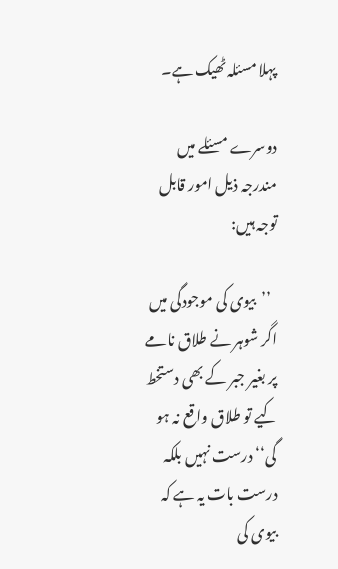پہلا مسئلہ ٹھیک ہے۔

دوسرے مسئلے میں مندرجہ ذیل امور قابل توجہ ہیں:

  ’’بیوی کی موجودگی میں اگر شوہر نے طلاق نامے پر بغیر جبر کے بھی دستخط کیے تو طلاق واقع نہ ہو گی‘‘ درست نہیں بلکہ درست بات یہ ہے کہ بیوی کی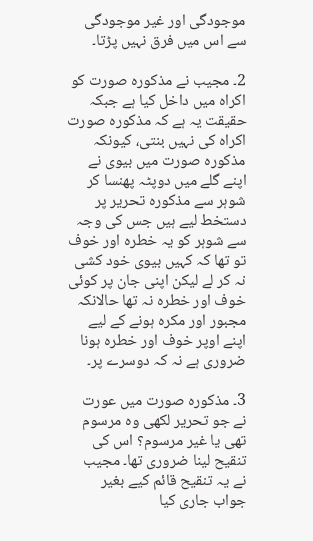موجودگی اور غیر موجودگی سے اس میں فرق نہیں پڑتا۔

2۔ مجیب نے مذکورہ صورت کو اکراہ میں داخل کیا ہے جبکہ حقیقت یہ ہے کہ مذکورہ صورت اکراہ کی نہیں بنتی، کیونکہ مذکورہ صورت میں بیوی نے اپنے گلے میں دوپٹہ پھنسا کر شوہر سے مذکورہ تحریر پر دستخط لیے ہیں جس کی وجہ سے شوہر کو یہ خطرہ اور خوف تو تھا کہ کہیں بیوی خود کشی نہ کر لے لیکن اپنی جان پر کوئی خوف اور خطرہ نہ تھا حالانکہ مجبور اور مکرہ ہونے کے لیے اپنے اوپر خوف اور خطرہ ہونا ضروری ہے نہ کہ دوسرے پر۔

3۔ مذکورہ صورت میں عورت نے جو تحریر لکھی وہ مرسوم تھی یا غیر مرسوم؟ اس کی تنقیح لینا ضروری تھا۔ مجیب نے یہ تنقیح قائم کیے بغیر جواب جاری کیا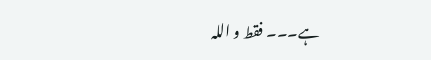ہے۔۔۔ فقط و اللہ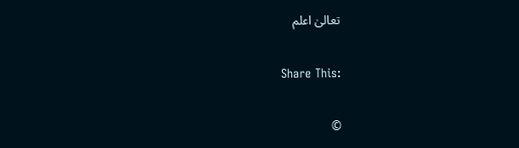تعالیٰ اعلم

Share This:

©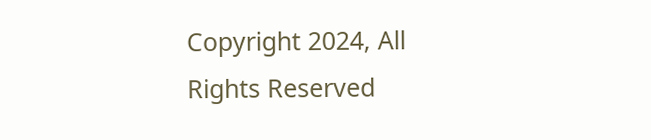Copyright 2024, All Rights Reserved